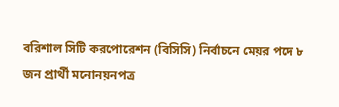বরিশাল সিটি করপোরেশন (বিসিসি) নির্বাচনে মেয়র পদে ৮ জন প্রার্থী মনোনয়নপত্র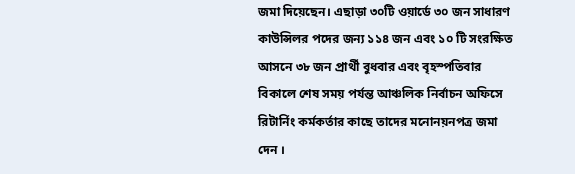জমা দিয়েছেন। এছাড়া ৩০টি ওয়ার্ডে ৩০ জন সাধারণ কাউন্সিলর পদের জন্য ১১৪ জন এবং ১০ টি সংরক্ষিত আসনে ৩৮ জন প্রার্থী বুধবার এবং বৃহস্পতিবার বিকালে শেষ সময় পর্যন্ত আঞ্চলিক নির্বাচন অফিসে রিটার্নিং কর্মকর্তার কাছে তাদের মনোনয়নপত্র জমা দেন ।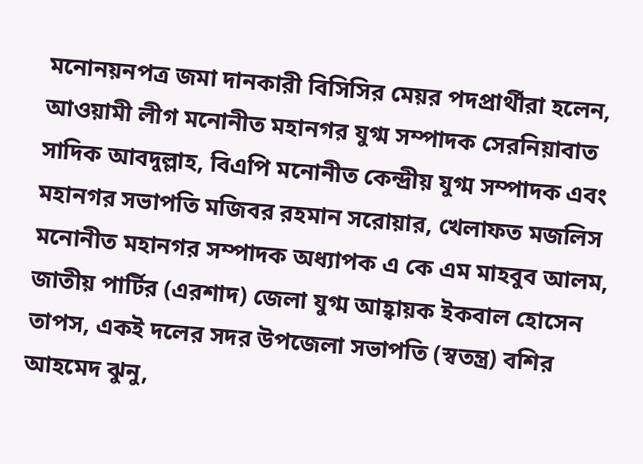মনোনয়নপত্র জমা দানকারী বিসিসির মেয়র পদপ্রার্থীরা হলেন, আওয়ামী লীগ মনোনীত মহানগর যুগ্ম সম্পাদক সেরনিয়াবাত সাদিক আবদুল্লাহ, বিএপি মনোনীত কেন্দ্রীয় যুগ্ম সম্পাদক এবং মহানগর সভাপতি মজিবর রহমান সরোয়ার, খেলাফত মজলিস মনোনীত মহানগর সম্পাদক অধ্যাপক এ কে এম মাহবুব আলম, জাতীয় পার্টির (এরশাদ) জেলা যুগ্ম আহ্বায়ক ইকবাল হোসেন তাপস, একই দলের সদর উপজেলা সভাপতি (স্বতন্ত্র) বশির আহমেদ ঝুনু,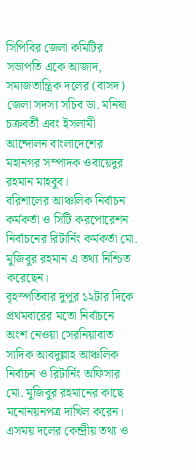সিপিবির জেলা কমিটির সভাপতি একে আজাদ, সমাজতান্ত্রিক দলের (বাসদ) জেলা সদস্য সচিব ডা. মনিষা চক্রবর্তী এবং ইসলামী আন্দোলন বাংলাদেশের মহানগর সম্পাদক ওবায়েদুর রহমান মাহবুব।
বরিশালের আঞ্চলিক নির্বাচন কর্মকর্তা ও সিটি করপোরেশন নির্বাচনের রিটার্নিং কর্মকর্তা মো. মুজিবুর রহমান এ তথ্য নিশ্চিত করেছেন।
বৃহস্পতিবার দুপুর ১২টার দিকে প্রথমবারের মতো নির্বাচনে অংশ নেওয়া সেরনিয়াবাত সাদিক আবদুল্লাহ আঞ্চলিক নির্বাচন ও রিটার্নিং অফিসার মো. মুজিবুর রহমানের কাছে মনোনয়নপত্র দাখিল করেন। এসময় দলের কেন্দ্রীয় তথ্য ও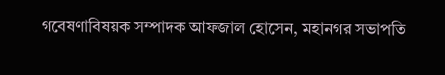গবেষণাবিষয়ক সম্পাদক আফজাল হোসেন, মহানগর সভাপতি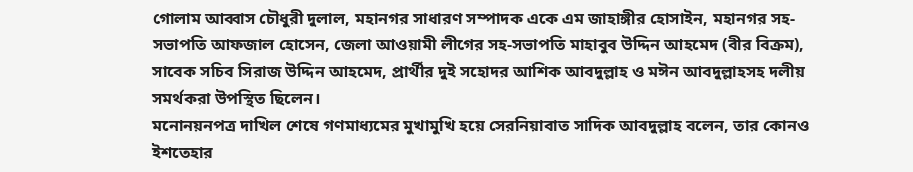গোলাম আব্বাস চৌধুরী দুলাল, মহানগর সাধারণ সম্পাদক একে এম জাহাঙ্গীর হোসাইন, মহানগর সহ-সভাপতি আফজাল হোসেন, জেলা আওয়ামী লীগের সহ-সভাপতি মাহাবুব উদ্দিন আহমেদ (বীর বিক্রম), সাবেক সচিব সিরাজ উদ্দিন আহমেদ, প্রার্থীর দুই সহোদর আশিক আবদুল্লাহ ও মঈন আবদুল্লাহসহ দলীয় সমর্থকরা উপস্থিত ছিলেন।
মনোনয়নপত্র দাখিল শেষে গণমাধ্যমের মুখামুখি হয়ে সেরনিয়াবাত সাদিক আবদুল্লাহ বলেন, তার কোনও ইশতেহার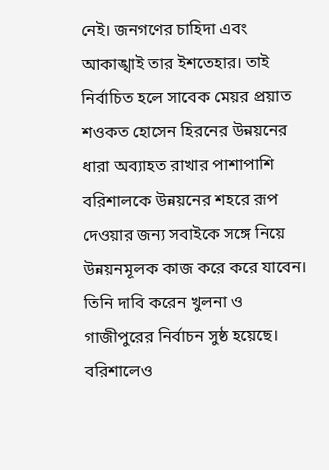নেই। জনগণের চাহিদা এবং আকাঙ্খাই তার ইশতেহার। তাই নির্বাচিত হলে সাবেক মেয়র প্রয়াত শওকত হোসেন হিরনের উন্নয়নের ধারা অব্যাহত রাখার পাশাপাশি বরিশালকে উন্নয়নের শহরে রূপ দেওয়ার জন্য সবাইকে সঙ্গে নিয়ে উন্নয়নমূলক কাজ করে করে যাবেন। তিনি দাবি করেন খুলনা ও গাজীপুরের নির্বাচন সুষ্ঠ হয়েছে। বরিশালেও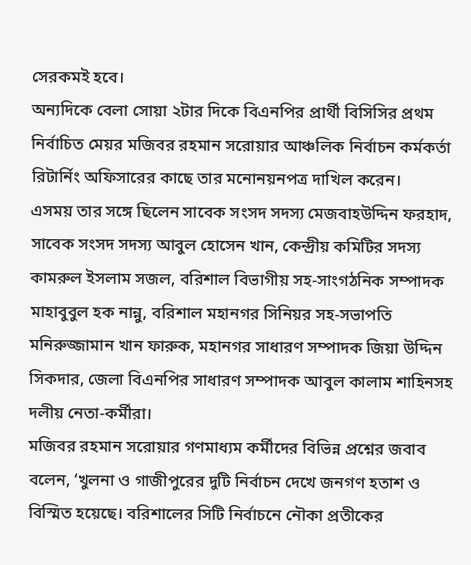সেরকমই হবে।
অন্যদিকে বেলা সোয়া ২টার দিকে বিএনপির প্রার্থী বিসিসির প্রথম নির্বাচিত মেয়র মজিবর রহমান সরোয়ার আঞ্চলিক নির্বাচন কর্মকর্তা রিটার্নিং অফিসারের কাছে তার মনোনয়নপত্র দাখিল করেন।
এসময় তার সঙ্গে ছিলেন সাবেক সংসদ সদস্য মেজবাহউদ্দিন ফরহাদ, সাবেক সংসদ সদস্য আবুল হোসেন খান, কেন্দ্রীয় কমিটির সদস্য কামরুল ইসলাম সজল, বরিশাল বিভাগীয় সহ-সাংগঠনিক সম্পাদক মাহাবুবুল হক নান্নু, বরিশাল মহানগর সিনিয়র সহ-সভাপতি মনিরুজ্জামান খান ফারুক, মহানগর সাধারণ সম্পাদক জিয়া উদ্দিন সিকদার, জেলা বিএনপির সাধারণ সম্পাদক আবুল কালাম শাহিনসহ দলীয় নেতা-কর্মীরা।
মজিবর রহমান সরোয়ার গণমাধ্যম কর্মীদের বিভিন্ন প্রশ্নের জবাব বলেন, ‘খুলনা ও গাজীপুরের দুটি নির্বাচন দেখে জনগণ হতাশ ও বিস্মিত হয়েছে। বরিশালের সিটি নির্বাচনে নৌকা প্রতীকের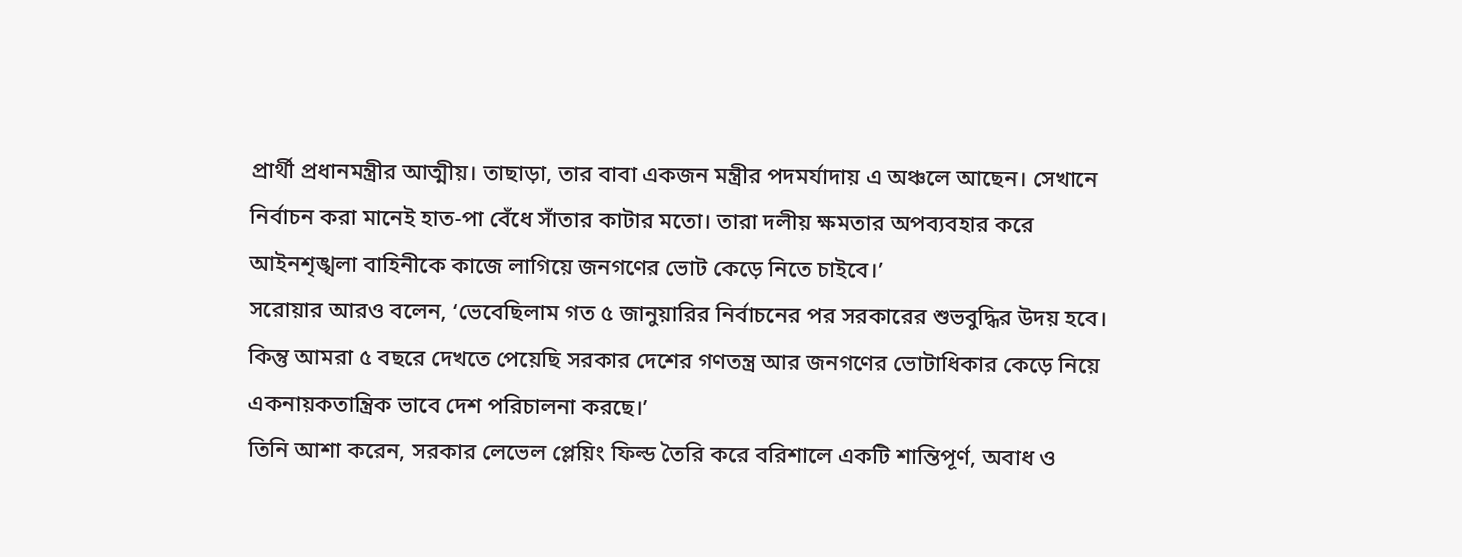প্রার্থী প্রধানমন্ত্রীর আত্মীয়। তাছাড়া, তার বাবা একজন মন্ত্রীর পদমর্যাদায় এ অঞ্চলে আছেন। সেখানে নির্বাচন করা মানেই হাত-পা বেঁধে সাঁতার কাটার মতো। তারা দলীয় ক্ষমতার অপব্যবহার করে আইনশৃঙ্খলা বাহিনীকে কাজে লাগিয়ে জনগণের ভোট কেড়ে নিতে চাইবে।’
সরোয়ার আরও বলেন, ‘ভেবেছিলাম গত ৫ জানুয়ারির নির্বাচনের পর সরকারের শুভবুদ্ধির উদয় হবে। কিন্তু আমরা ৫ বছরে দেখতে পেয়েছি সরকার দেশের গণতন্ত্র আর জনগণের ভোটাধিকার কেড়ে নিয়ে একনায়কতান্ত্রিক ভাবে দেশ পরিচালনা করছে।’
তিনি আশা করেন, সরকার লেভেল প্লেয়িং ফিল্ড তৈরি করে বরিশালে একটি শান্তিপূর্ণ, অবাধ ও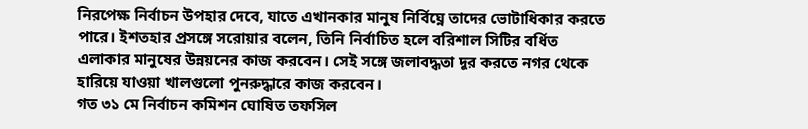নিরপেক্ষ নির্বাচন উপহার দেবে, যাতে এখানকার মানুষ নির্বিঘ্নে তাদের ভোটাধিকার করতে পারে। ইশতহার প্রসঙ্গে সরোয়ার বলেন, তিনি নির্বাচিত হলে বরিশাল সিটির বর্ধিত এলাকার মানুষের উন্নয়নের কাজ করবেন। সেই সঙ্গে জলাবদ্ধতা দূর করতে নগর থেকে হারিয়ে যাওয়া খালগুলো পুনরুদ্ধারে কাজ করবেন।
গত ৩১ মে নির্বাচন কমিশন ঘোষিত তফসিল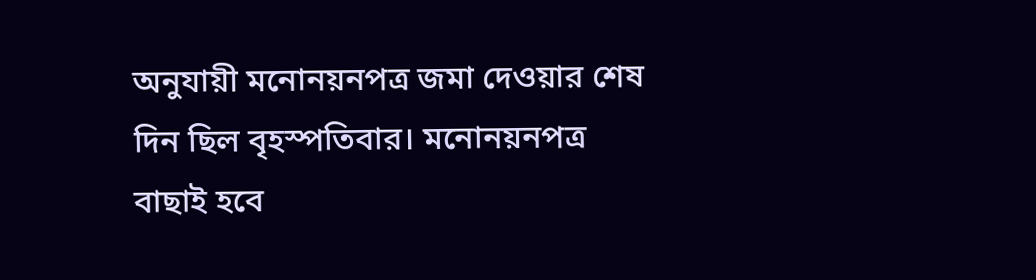অনুযায়ী মনোনয়নপত্র জমা দেওয়ার শেষ দিন ছিল বৃহস্পতিবার। মনোনয়নপত্র বাছাই হবে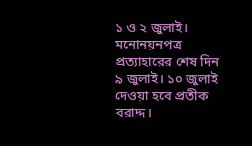১ ও ২ জুলাই। মনোনয়নপত্র প্রত্যাহারের শেষ দিন ৯ জুলাই। ১০ জুলাই দেওয়া হবে প্রতীক বরাদ্দ।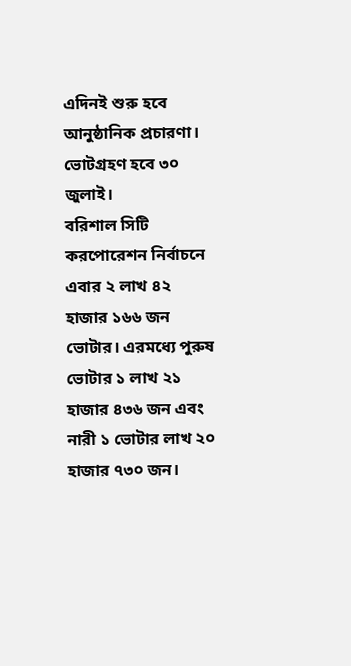এদিনই শুরু হবে আনুষ্ঠানিক প্রচারণা। ভোটগ্রহণ হবে ৩০ জুলাই।
বরিশাল সিটি করপোরেশন নির্বাচনে এবার ২ লাখ ৪২ হাজার ১৬৬ জন ভোটার। এরমধ্যে পুরুষ ভোটার ১ লাখ ২১ হাজার ৪৩৬ জন এবং নারী ১ ভোটার লাখ ২০ হাজার ৭৩০ জন।